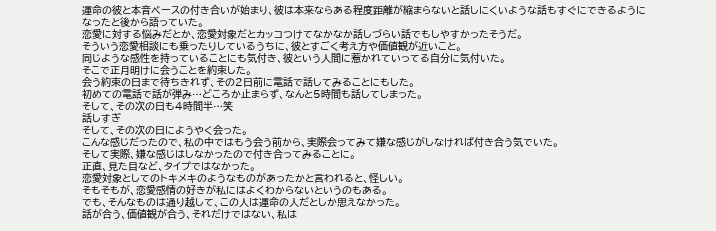運命の彼と本音ベースの付き合いが始まり、彼は本来ならある程度距離が縮まらないと話しにくいような話もすぐにできるようになったと後から語っていた。
恋愛に対する悩みだとか、恋愛対象だとカッコつけてなかなか話しづらい話でもしやすかったそうだ。
そういう恋愛相談にも乗ったりしているうちに、彼とすごく考え方や価値観が近いこと。
同じような感性を持っていることにも気付き、彼という人間に惹かれていってる自分に気付いた。
そこで正月明けに会うことを約束した。
会う約束の日まで待ちきれず、その2日前に電話で話してみることにもした。
初めての電話で話が弾み…どころか止まらず、なんと5時間も話してしまった。
そして、その次の日も4時間半…笑
話しすぎ
そして、その次の日にようやく会った。
こんな感じだったので、私の中ではもう会う前から、実際会ってみて嫌な感じがしなければ付き合う気でいた。
そして実際、嫌な感じはしなかったので付き合ってみることに。
正直、見た目など、タイプではなかった。
恋愛対象としてのトキメキのようなものがあったかと言われると、怪しい。
そもそもが、恋愛感情の好きが私にはよくわからないというのもある。
でも、そんなものは通り越して、この人は運命の人だとしか思えなかった。
話が合う、価値観が合う、それだけではない、私は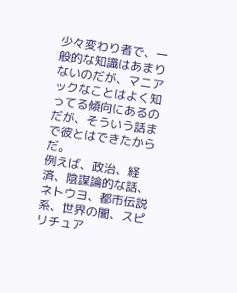少々変わり者で、一般的な知識はあまりないのだが、マニアックなことはよく知ってる傾向にあるのだが、そういう話まで彼とはできたからだ。
例えば、政治、経済、陰謀論的な話、ネトウヨ、都市伝説系、世界の闇、スピリチュア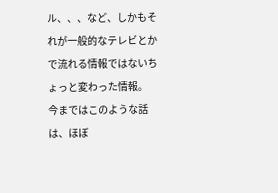ル、、、など、しかもそれが一般的なテレビとかで流れる情報ではないちょっと変わった情報。
今まではこのような話は、ほぼ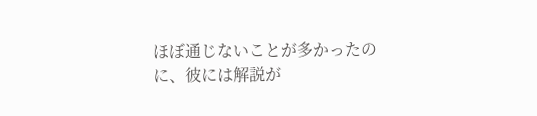ほぼ通じないことが多かったのに、彼には解説が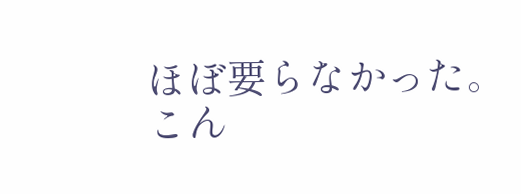ほぼ要らなかった。
こん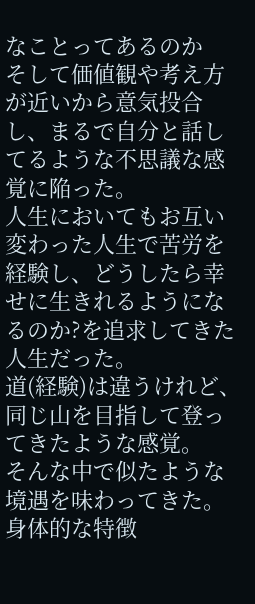なことってあるのか
そして価値観や考え方が近いから意気投合し、まるで自分と話してるような不思議な感覚に陥った。
人生においてもお互い変わった人生で苦労を経験し、どうしたら幸せに生きれるようになるのか?を追求してきた人生だった。
道(経験)は違うけれど、同じ山を目指して登ってきたような感覚。
そんな中で似たような境遇を味わってきた。
身体的な特徴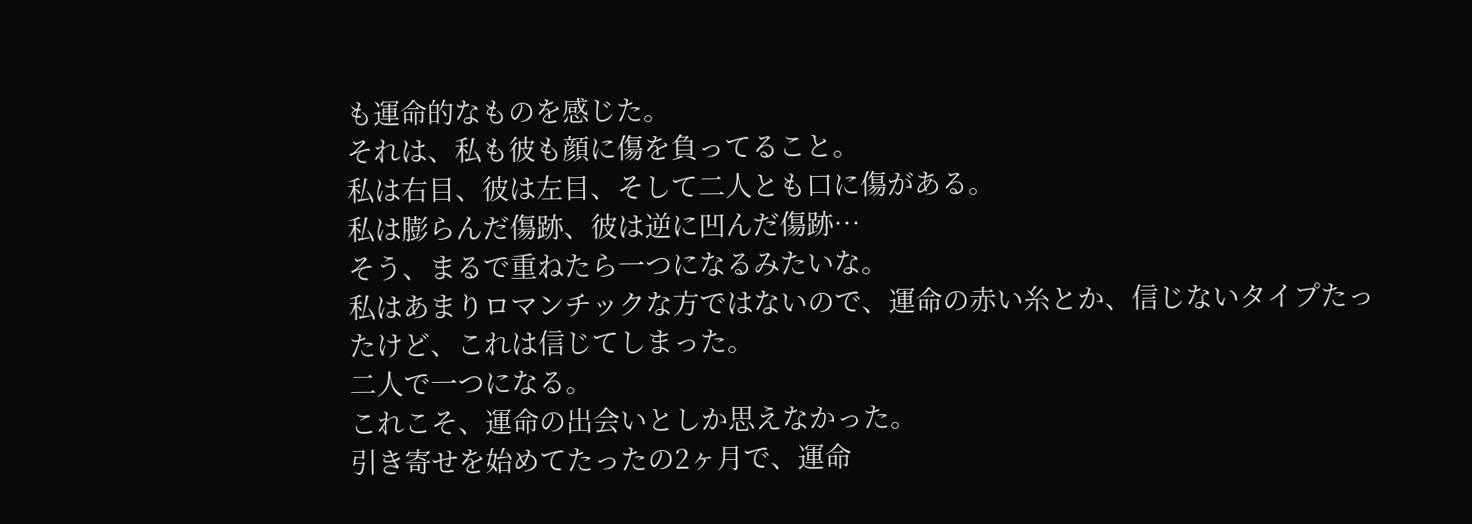も運命的なものを感じた。
それは、私も彼も顔に傷を負ってること。
私は右目、彼は左目、そして二人とも口に傷がある。
私は膨らんだ傷跡、彼は逆に凹んだ傷跡…
そう、まるで重ねたら一つになるみたいな。
私はあまりロマンチックな方ではないので、運命の赤い糸とか、信じないタイプたったけど、これは信じてしまった。
二人で一つになる。
これこそ、運命の出会いとしか思えなかった。
引き寄せを始めてたったの2ヶ月で、運命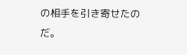の相手を引き寄せたのだ。